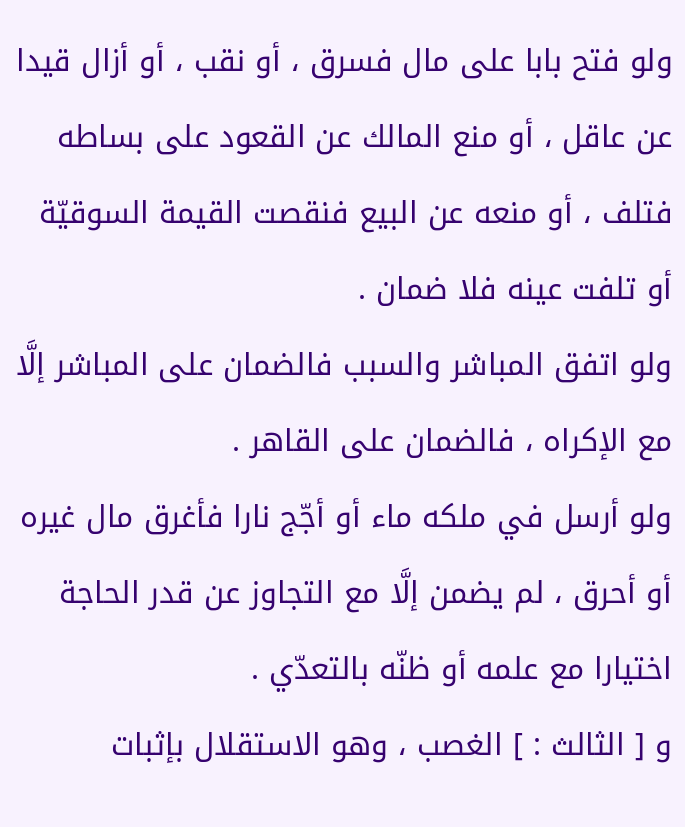ولو فتح بابا على مال فسرق ، أو نقب ، أو أزال قيدا عن عاقل ، أو منع المالك عن القعود على بساطه فتلف ، أو منعه عن البيع فنقصت القيمة السوقيّة أو تلفت عينه فلا ضمان .
ولو اتفق المباشر والسبب فالضمان على المباشر إلَّا مع الإكراه ، فالضمان على القاهر .
ولو أرسل في ملكه ماء أو أجّج نارا فأغرق مال غيره أو أحرق ، لم يضمن إلَّا مع التجاوز عن قدر الحاجة اختيارا مع علمه أو ظنّه بالتعدّي .
و [ الثالث : ] الغصب ، وهو الاستقلال بإثبات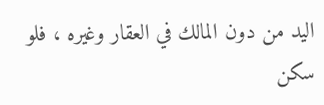اليد من دون المالك في العقار وغيره ، فلو سكن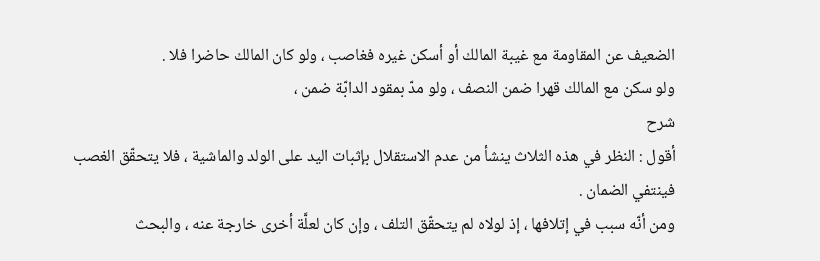الضعيف عن المقاومة مع غيبة المالك أو أسكن غيره فغاصب ، ولو كان المالك حاضرا فلا .
ولو سكن مع المالك قهرا ضمن النصف ، ولو مدّ بمقود الدابّة ضمن ،
شرح
أقول : النظر في هذه الثلاث ينشأ من عدم الاستقلال بإثبات اليد على الولد والماشية ، فلا يتحقّق الغصب فينتفي الضمان .
ومن أنّه سبب في إتلافها ، إذ لولاه لم يتحقّق التلف ، وإن كان لعلَّة أخرى خارجة عنه ، والبحث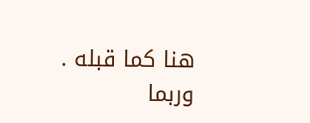هنا كما قبله .
وربما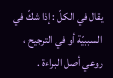يقال في الكلّ : إذا شكّ في السببيّة أو في الترجيح ، روعي أصل البراءة .